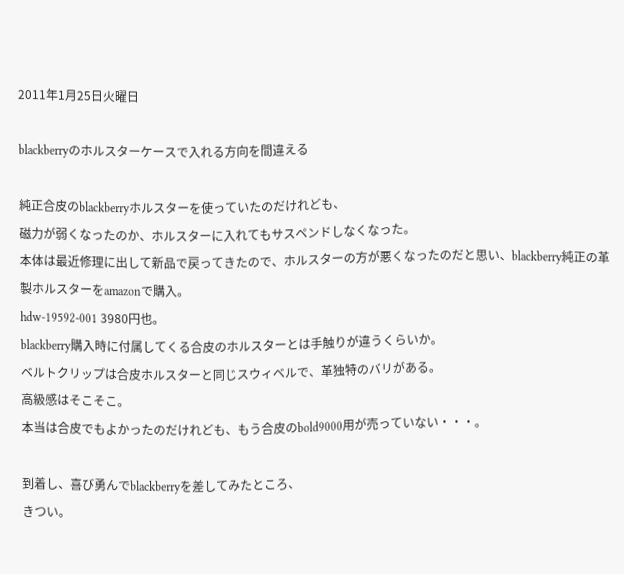2011年1月25日火曜日

blackberryのホルスターケースで入れる方向を間違える

純正合皮のblackberryホルスターを使っていたのだけれども、
磁力が弱くなったのか、ホルスターに入れてもサスペンドしなくなった。
本体は最近修理に出して新品で戻ってきたので、ホルスターの方が悪くなったのだと思い、blackberry純正の革製ホルスターをamazonで購入。
hdw-19592-001 3980円也。
blackberry購入時に付属してくる合皮のホルスターとは手触りが違うくらいか。
ベルトクリップは合皮ホルスターと同じスウィベルで、革独特のバリがある。
高級感はそこそこ。
本当は合皮でもよかったのだけれども、もう合皮のbold9000用が売っていない・・・。

到着し、喜び勇んでblackberryを差してみたところ、
きつい。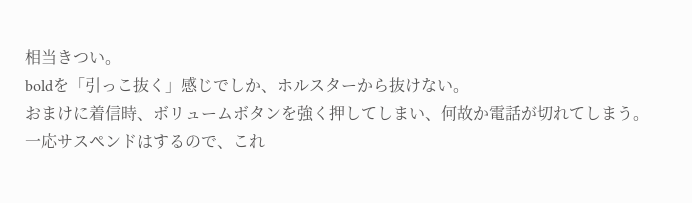相当きつい。
boldを「引っこ抜く」感じでしか、ホルスターから抜けない。
おまけに着信時、ボリュームボタンを強く押してしまい、何故か電話が切れてしまう。
一応サスペンドはするので、これ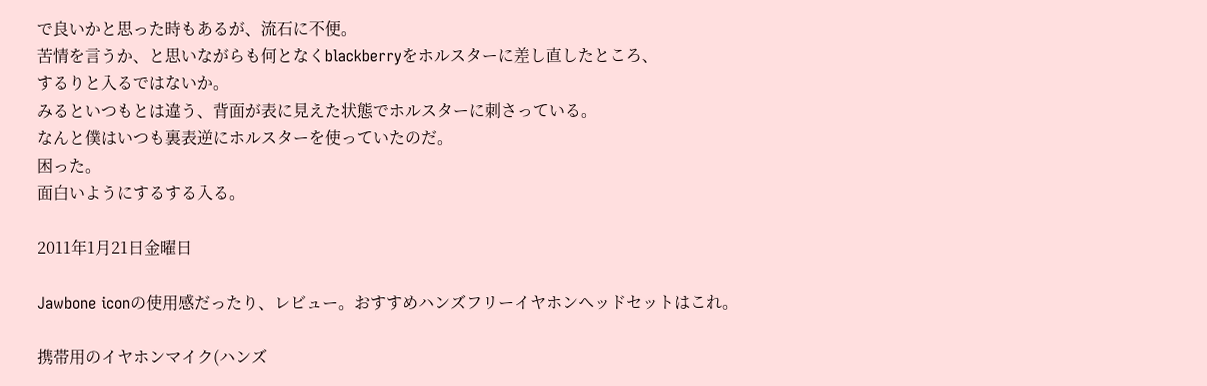で良いかと思った時もあるが、流石に不便。
苦情を言うか、と思いながらも何となくblackberryをホルスターに差し直したところ、
するりと入るではないか。
みるといつもとは違う、背面が表に見えた状態でホルスターに刺さっている。
なんと僕はいつも裏表逆にホルスターを使っていたのだ。
困った。
面白いようにするする入る。

2011年1月21日金曜日

Jawbone iconの使用感だったり、レビュー。おすすめハンズフリーイヤホンヘッドセットはこれ。

携帯用のイヤホンマイク(ハンズ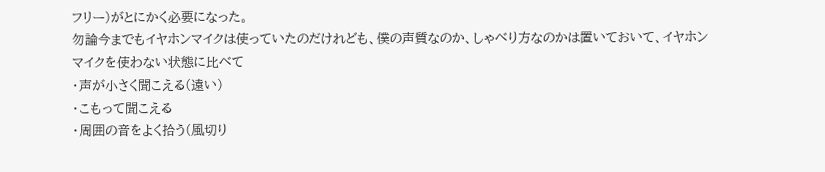フリー)がとにかく必要になった。
勿論今までもイヤホンマイクは使っていたのだけれども、僕の声質なのか、しゃべり方なのかは置いておいて、イヤホンマイクを使わない状態に比べて
・声が小さく聞こえる(遠い)
・こもって聞こえる
・周囲の音をよく拾う(風切り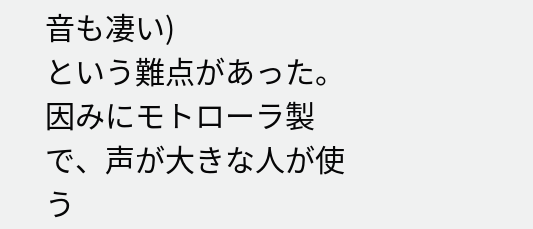音も凄い)
という難点があった。因みにモトローラ製で、声が大きな人が使う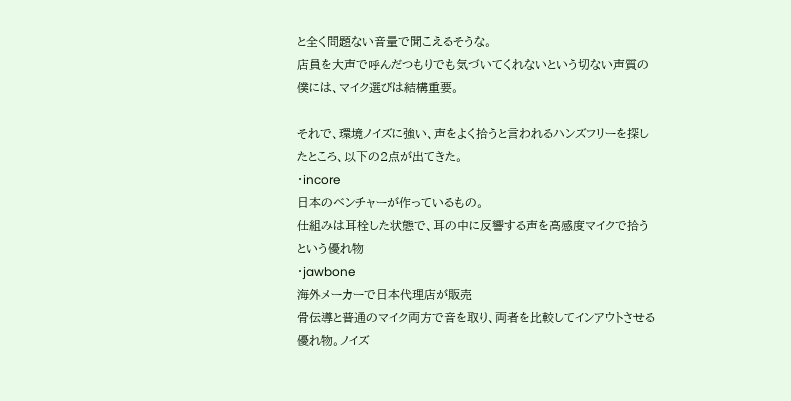と全く問題ない音量で聞こえるそうな。
店員を大声で呼んだつもりでも気づいてくれないという切ない声質の僕には、マイク選びは結構重要。

それで、環境ノイズに強い、声をよく拾うと言われるハンズフリーを探したところ、以下の2点が出てきた。
・incore
日本のベンチャーが作っているもの。
仕組みは耳栓した状態で、耳の中に反響する声を高感度マイクで拾うという優れ物
・jawbone
海外メーカーで日本代理店が販売
骨伝導と普通のマイク両方で音を取り、両者を比較してインアウトさせる優れ物。ノイズ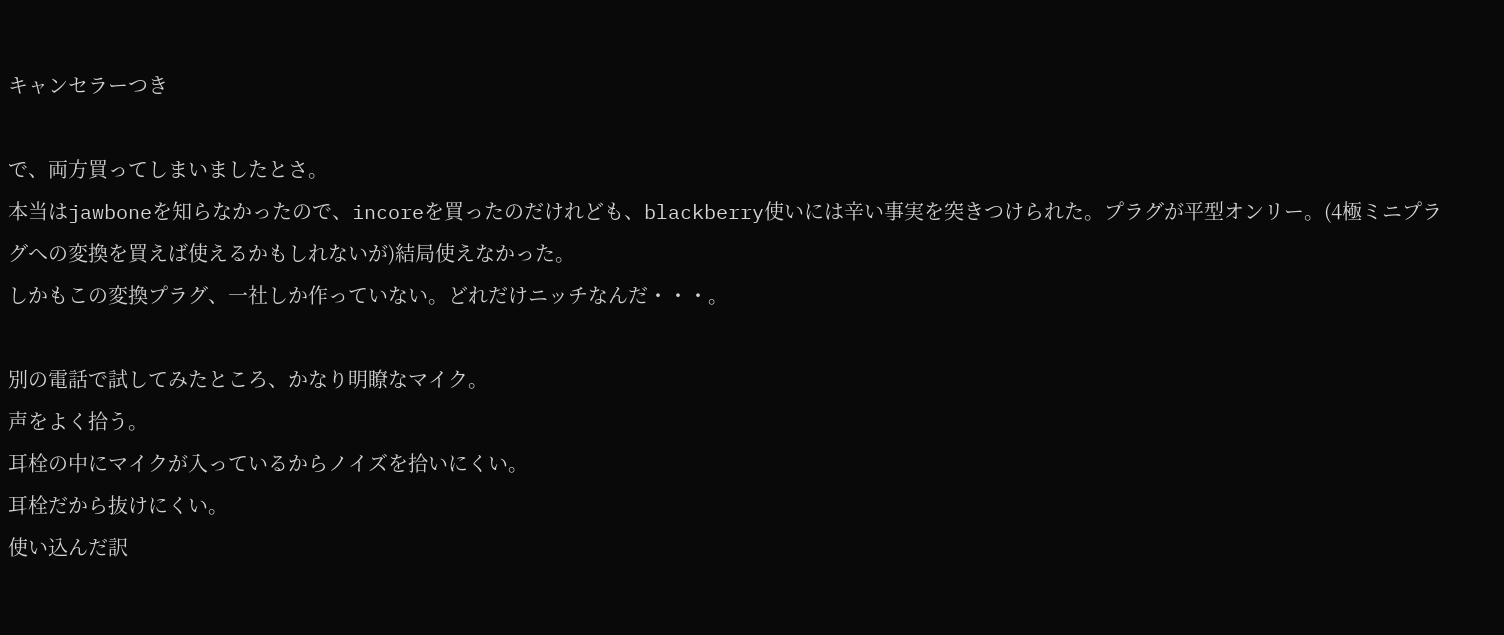キャンセラーつき

で、両方買ってしまいましたとさ。
本当はjawboneを知らなかったので、incoreを買ったのだけれども、blackberry使いには辛い事実を突きつけられた。プラグが平型オンリー。(4極ミニプラグへの変換を買えば使えるかもしれないが)結局使えなかった。
しかもこの変換プラグ、一社しか作っていない。どれだけニッチなんだ・・・。

別の電話で試してみたところ、かなり明瞭なマイク。
声をよく拾う。
耳栓の中にマイクが入っているからノイズを拾いにくい。
耳栓だから抜けにくい。
使い込んだ訳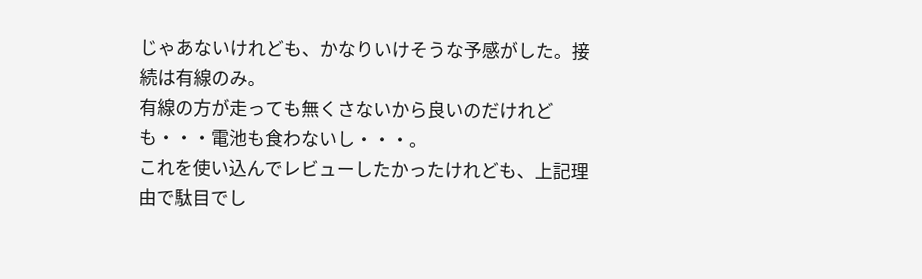じゃあないけれども、かなりいけそうな予感がした。接続は有線のみ。
有線の方が走っても無くさないから良いのだけれども・・・電池も食わないし・・・。
これを使い込んでレビューしたかったけれども、上記理由で駄目でし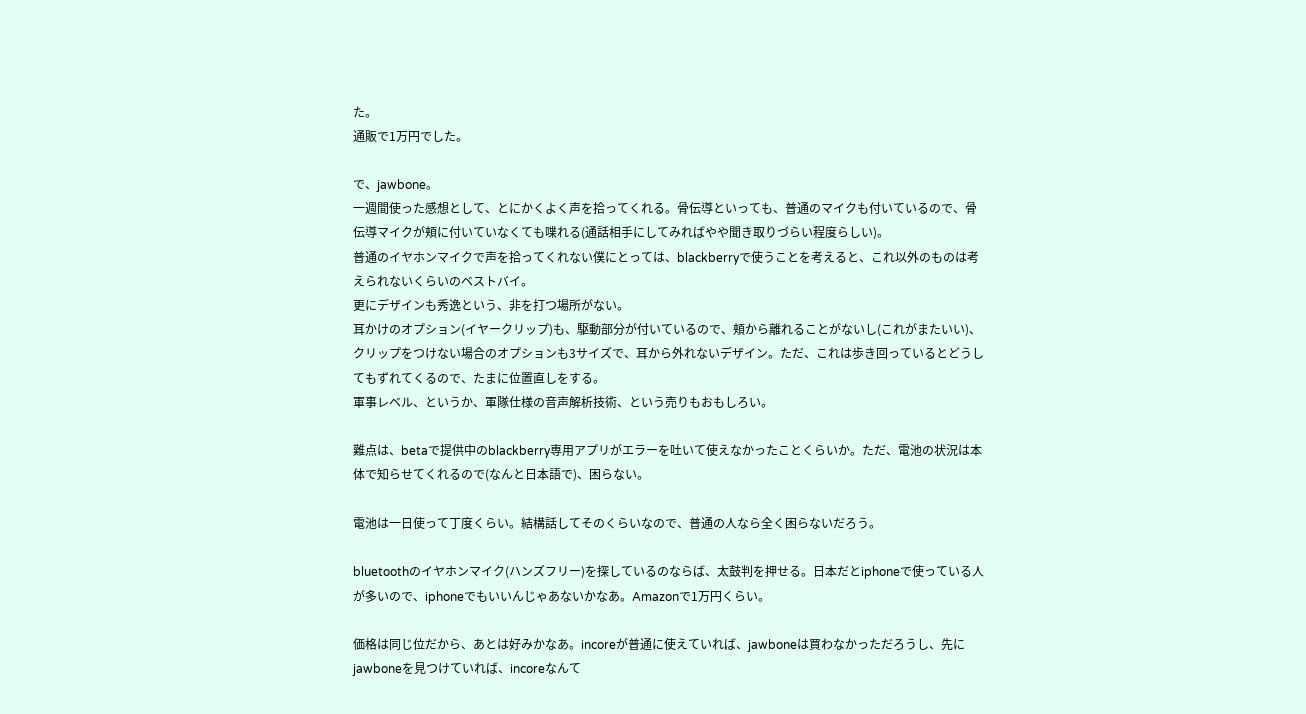た。
通販で1万円でした。

で、jawbone。
一週間使った感想として、とにかくよく声を拾ってくれる。骨伝導といっても、普通のマイクも付いているので、骨伝導マイクが頬に付いていなくても喋れる(通話相手にしてみればやや聞き取りづらい程度らしい)。
普通のイヤホンマイクで声を拾ってくれない僕にとっては、blackberryで使うことを考えると、これ以外のものは考えられないくらいのベストバイ。
更にデザインも秀逸という、非を打つ場所がない。
耳かけのオプション(イヤークリップ)も、駆動部分が付いているので、頬から離れることがないし(これがまたいい)、クリップをつけない場合のオプションも3サイズで、耳から外れないデザイン。ただ、これは歩き回っているとどうしてもずれてくるので、たまに位置直しをする。
軍事レベル、というか、軍隊仕様の音声解析技術、という売りもおもしろい。

難点は、betaで提供中のblackberry専用アプリがエラーを吐いて使えなかったことくらいか。ただ、電池の状況は本体で知らせてくれるので(なんと日本語で)、困らない。

電池は一日使って丁度くらい。結構話してそのくらいなので、普通の人なら全く困らないだろう。

bluetoothのイヤホンマイク(ハンズフリー)を探しているのならば、太鼓判を押せる。日本だとiphoneで使っている人が多いので、iphoneでもいいんじゃあないかなあ。Amazonで1万円くらい。

価格は同じ位だから、あとは好みかなあ。incoreが普通に使えていれば、jawboneは買わなかっただろうし、先にjawboneを見つけていれば、incoreなんて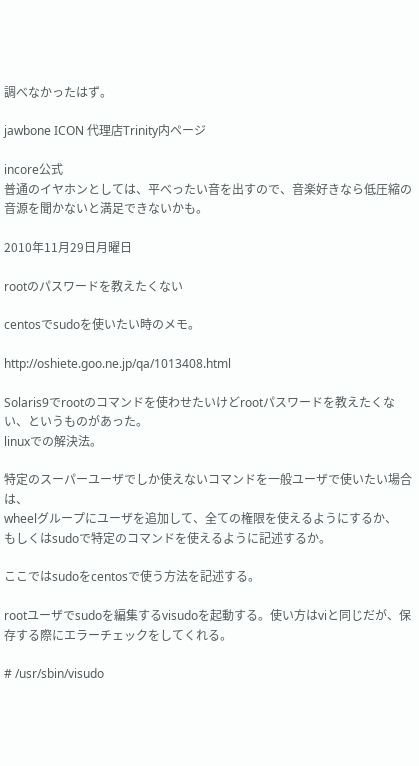調べなかったはず。

jawbone ICON 代理店Trinity内ページ

incore公式
普通のイヤホンとしては、平べったい音を出すので、音楽好きなら低圧縮の音源を聞かないと満足できないかも。

2010年11月29日月曜日

rootのパスワードを教えたくない

centosでsudoを使いたい時のメモ。

http://oshiete.goo.ne.jp/qa/1013408.html

Solaris9でrootのコマンドを使わせたいけどrootパスワードを教えたくない、というものがあった。
linuxでの解決法。

特定のスーパーユーザでしか使えないコマンドを一般ユーザで使いたい場合は、
wheelグループにユーザを追加して、全ての権限を使えるようにするか、
もしくはsudoで特定のコマンドを使えるように記述するか。

ここではsudoをcentosで使う方法を記述する。

rootユーザでsudoを編集するvisudoを起動する。使い方はviと同じだが、保存する際にエラーチェックをしてくれる。

# /usr/sbin/visudo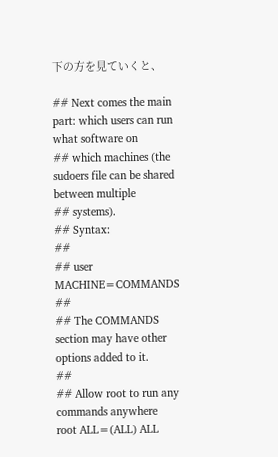下の方を見ていくと、

## Next comes the main part: which users can run what software on
## which machines (the sudoers file can be shared between multiple
## systems).
## Syntax:
##
## user MACHINE=COMMANDS
##
## The COMMANDS section may have other options added to it.
##
## Allow root to run any commands anywhere
root ALL=(ALL) ALL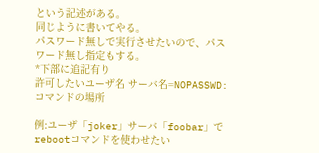という記述がある。
同じように書いてやる。
パスワード無しで実行させたいので、パスワード無し指定もする。
*下部に追記有り
許可したいユーザ名 サーバ名=NOPASSWD: コマンドの場所

例:ユーザ「joker」サーバ「foobar」でrebootコマンドを使わせたい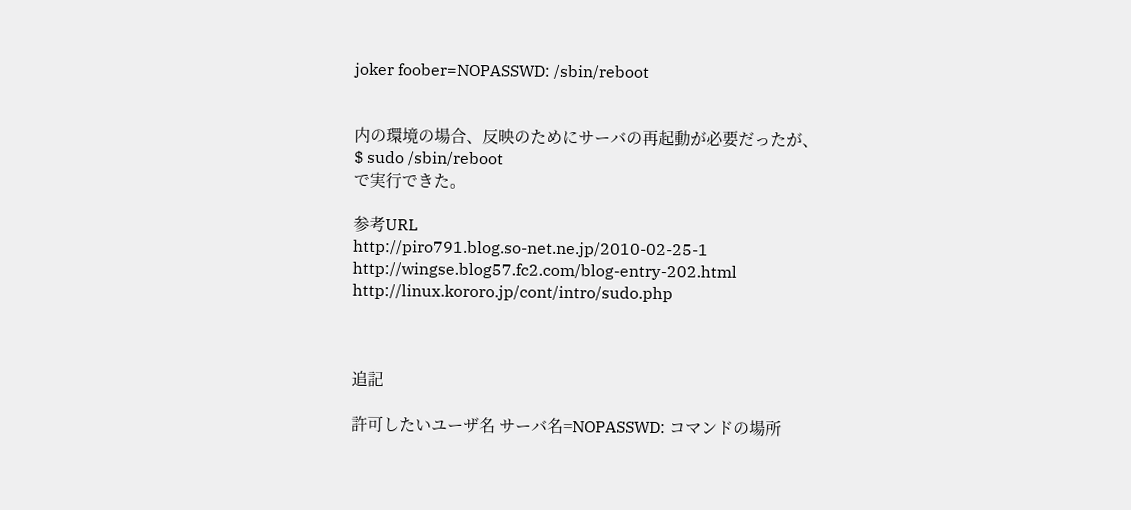joker foober=NOPASSWD: /sbin/reboot


内の環境の場合、反映のためにサーバの再起動が必要だったが、
$ sudo /sbin/reboot
で実行できた。

参考URL
http://piro791.blog.so-net.ne.jp/2010-02-25-1
http://wingse.blog57.fc2.com/blog-entry-202.html
http://linux.kororo.jp/cont/intro/sudo.php



追記

許可したいユーザ名 サーバ名=NOPASSWD: コマンドの場所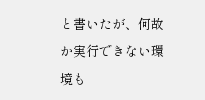と書いたが、何故か実行できない環境も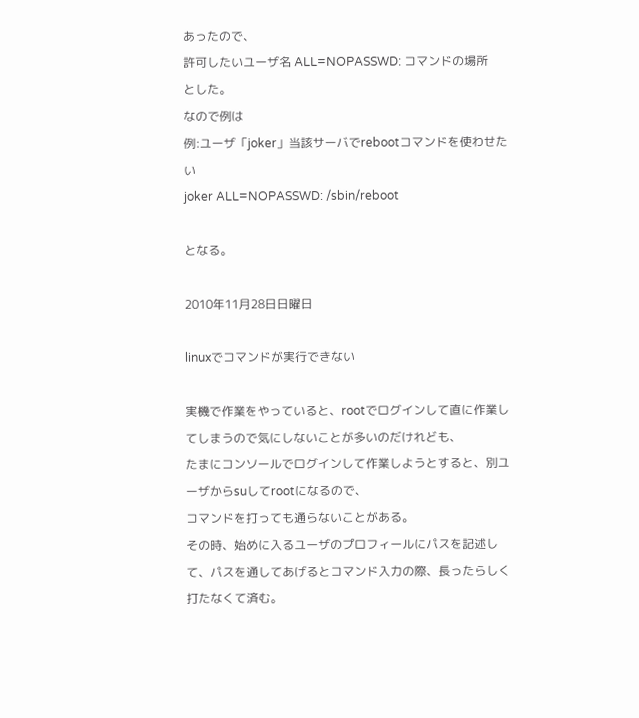あったので、
許可したいユーザ名 ALL=NOPASSWD: コマンドの場所
とした。
なので例は
例:ユーザ「joker」当該サーバでrebootコマンドを使わせたい
joker ALL=NOPASSWD: /sbin/reboot

となる。

2010年11月28日日曜日

linuxでコマンドが実行できない

実機で作業をやっていると、rootでログインして直に作業してしまうので気にしないことが多いのだけれども、
たまにコンソールでログインして作業しようとすると、別ユーザからsuしてrootになるので、
コマンドを打っても通らないことがある。
その時、始めに入るユーザのプロフィールにパスを記述して、パスを通してあげるとコマンド入力の際、長ったらしく打たなくて済む。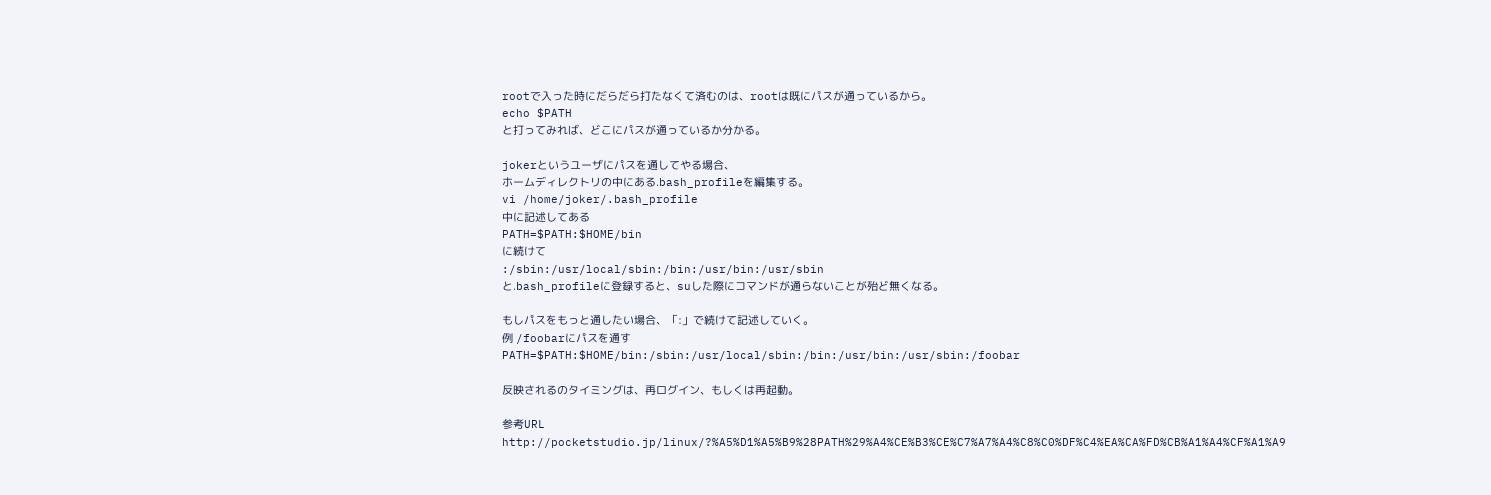rootで入った時にだらだら打たなくて済むのは、rootは既にパスが通っているから。
echo $PATH
と打ってみれば、どこにパスが通っているか分かる。

jokerというユーザにパスを通してやる場合、
ホームディレクトリの中にある.bash_profileを編集する。
vi /home/joker/.bash_profile
中に記述してある
PATH=$PATH:$HOME/bin
に続けて
:/sbin:/usr/local/sbin:/bin:/usr/bin:/usr/sbin
と.bash_profileに登録すると、suした際にコマンドが通らないことが殆ど無くなる。

もしパスをもっと通したい場合、「:」で続けて記述していく。
例 /foobarにパスを通す
PATH=$PATH:$HOME/bin:/sbin:/usr/local/sbin:/bin:/usr/bin:/usr/sbin:/foobar

反映されるのタイミングは、再ログイン、もしくは再起動。

参考URL
http://pocketstudio.jp/linux/?%A5%D1%A5%B9%28PATH%29%A4%CE%B3%CE%C7%A7%A4%C8%C0%DF%C4%EA%CA%FD%CB%A1%A4%CF%A1%A9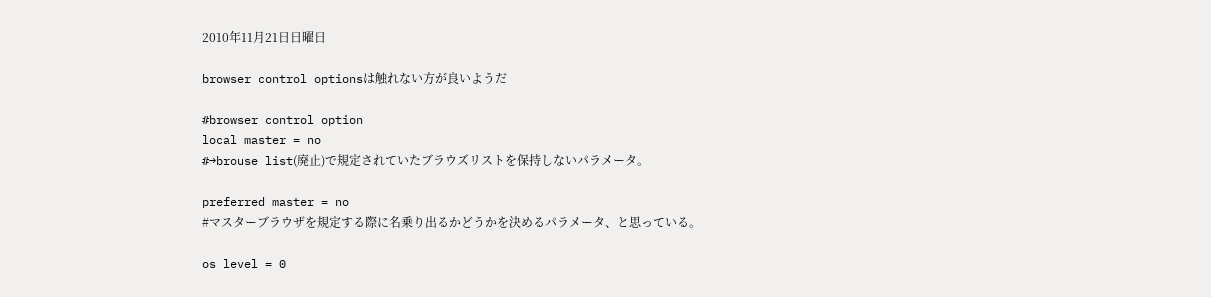2010年11月21日日曜日

browser control optionsは触れない方が良いようだ

#browser control option
local master = no
#→brouse list(廃止)で規定されていたブラウズリストを保持しないパラメータ。

preferred master = no
#マスターブラウザを規定する際に名乗り出るかどうかを決めるパラメータ、と思っている。

os level = 0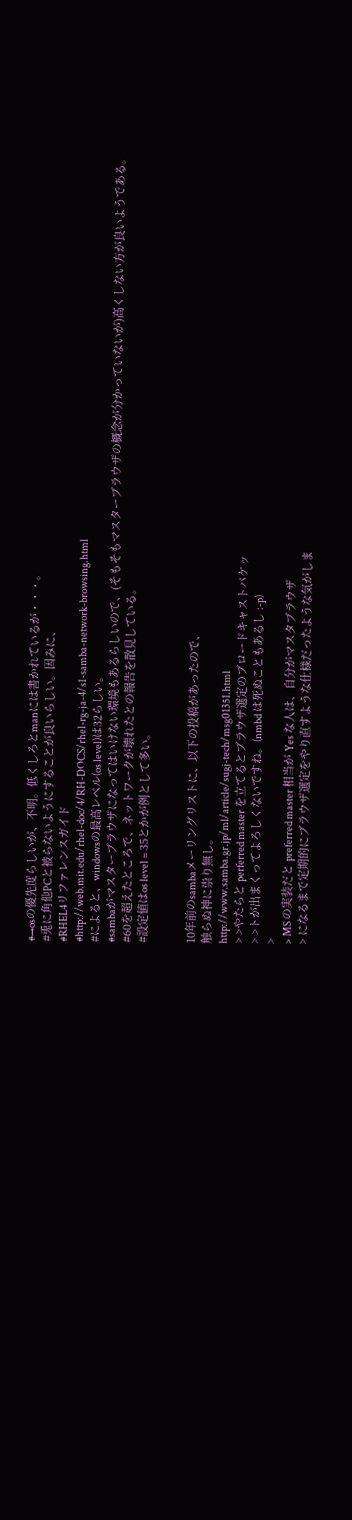#→osの優先度らしいが、不明。低くしろとmanには書かれているが・・・。
#兎に角他PCと被らないようにすることが良いらしい。因みに、
#RHEL4リファレンスガイド
#http://web.mit.edu/rhel-doc/4/RH-DOCS/rhel-rg-ja-4/s1-samba-network-browsing.html
#によると、windowsの最高レベル(os level)は32らしい。
#sambaがマスターブラウザになってはいけない環境もあるらしいので、(そもそもマスターブラウザの概念が分かっていないが)高くしない方が良いようである。
#60を超えたところで、ネットワークが壊れたとの報告を散見している。
#設定値はos level = 35とかが例として多い。


10年前のsambaメーリングリストに、以下の投稿があったので、
触らぬ神に祟り無し。
http://www.samba.gr.jp/ml/article/sugj-tech/msg01351.html
> >やたらと perferred master を立てるとブラウザ選定のブロードキャストパケッ
> >トが出まくってよろしくないですね。(nmbd は死ぬこともあるし :-p)
>
> MS の実装だと preferred master 相当が Yes な人は、自分がマスタブラウザ
> になるまで定期的にブラウザ選定をやり直すような仕様だったような気がしま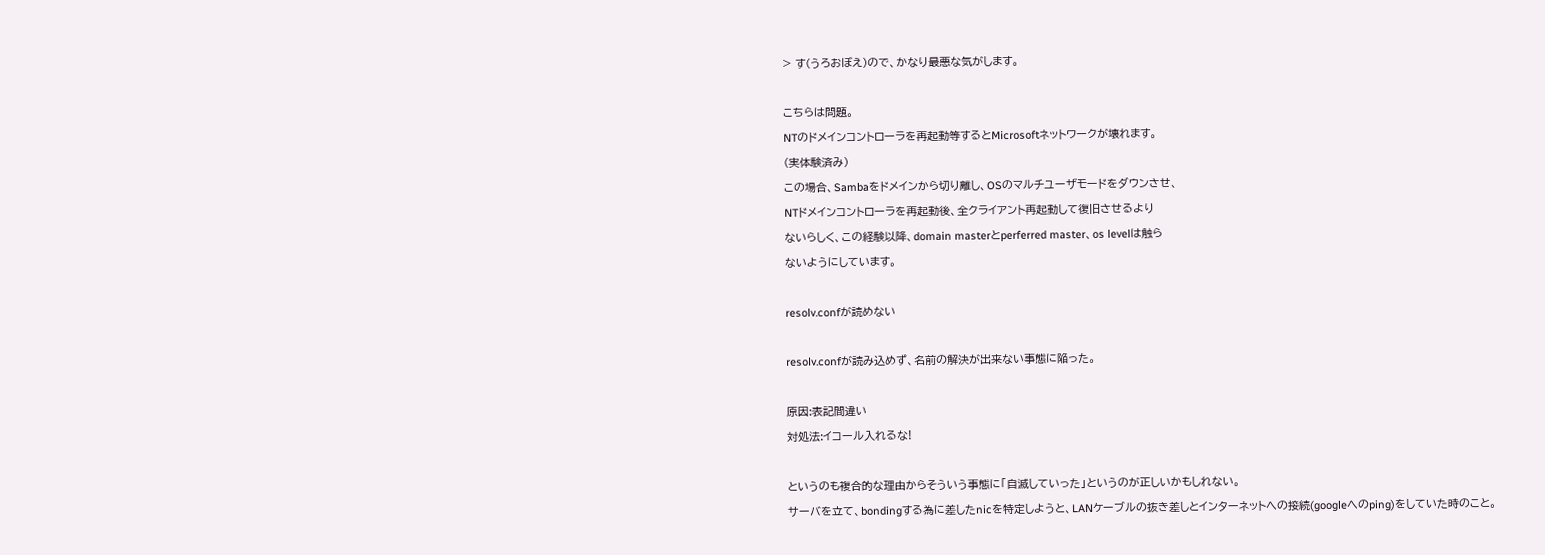> す(うろおぼえ)ので、かなり最悪な気がします。

こちらは問題。
NTのドメインコントローラを再起動等するとMicrosoftネットワークが壊れます。
(実体験済み)
この場合、Sambaをドメインから切り離し、OSのマルチユーザモードをダウンさせ、
NTドメインコントローラを再起動後、全クライアント再起動して復旧させるより
ないらしく、この経験以降、domain masterとperferred master、os levelは触ら
ないようにしています。

resolv.confが読めない

resolv.confが読み込めず、名前の解決が出来ない事態に陥った。

原因:表記間違い
対処法:イコール入れるな!

というのも複合的な理由からそういう事態に「自滅していった」というのが正しいかもしれない。
サーバを立て、bondingする為に差したnicを特定しようと、LANケーブルの抜き差しとインターネットへの接続(googleへのping)をしていた時のこと。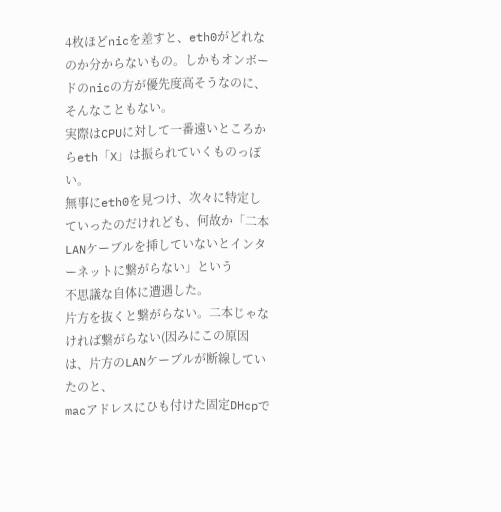4枚ほどnicを差すと、eth0がどれなのか分からないもの。しかもオンボードのnicの方が優先度高そうなのに、そんなこともない。
実際はCPUに対して一番遠いところからeth「X」は振られていくものっぽい。
無事にeth0を見つけ、次々に特定していったのだけれども、何故か「二本LANケーブルを挿していないとインターネットに繋がらない」という
不思議な自体に遭遇した。
片方を抜くと繋がらない。二本じゃなければ繋がらない(因みにこの原因は、片方のLANケーブルが断線していたのと、
macアドレスにひも付けた固定DHcpで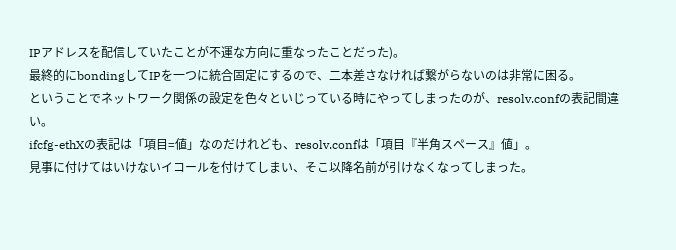IPアドレスを配信していたことが不運な方向に重なったことだった)。
最終的にbondingしてIPを一つに統合固定にするので、二本差さなければ繋がらないのは非常に困る。
ということでネットワーク関係の設定を色々といじっている時にやってしまったのが、resolv.confの表記間違い。
ifcfg-ethXの表記は「項目=値」なのだけれども、resolv.confは「項目『半角スペース』値」。
見事に付けてはいけないイコールを付けてしまい、そこ以降名前が引けなくなってしまった。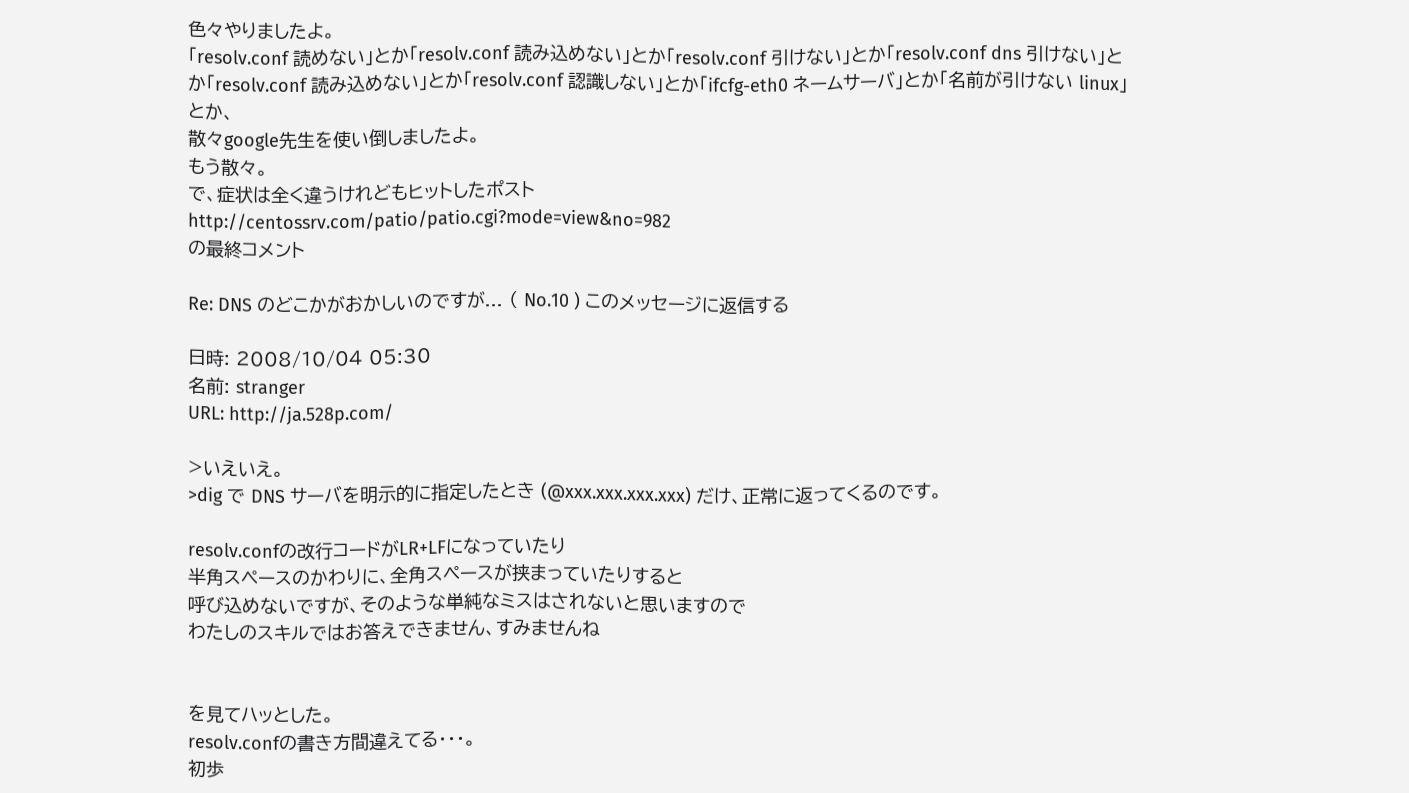色々やりましたよ。
「resolv.conf 読めない」とか「resolv.conf 読み込めない」とか「resolv.conf 引けない」とか「resolv.conf dns 引けない」とか「resolv.conf 読み込めない」とか「resolv.conf 認識しない」とか「ifcfg-eth0 ネームサーバ」とか「名前が引けない linux」とか、
散々google先生を使い倒しましたよ。
もう散々。
で、症状は全く違うけれどもヒットしたポスト
http://centossrv.com/patio/patio.cgi?mode=view&no=982
の最終コメント

Re: DNS のどこかがおかしいのですが... ( No.10 ) このメッセージに返信する

日時: 2008/10/04 05:30
名前: stranger
URL: http://ja.528p.com/

>いえいえ。
>dig で DNS サーバを明示的に指定したとき (@xxx.xxx.xxx.xxx) だけ、正常に返ってくるのです。

resolv.confの改行コードがLR+LFになっていたり
半角スペースのかわりに、全角スペースが挟まっていたりすると
呼び込めないですが、そのような単純なミスはされないと思いますので
わたしのスキルではお答えできません、すみませんね


を見てハッとした。
resolv.confの書き方間違えてる・・・。
初歩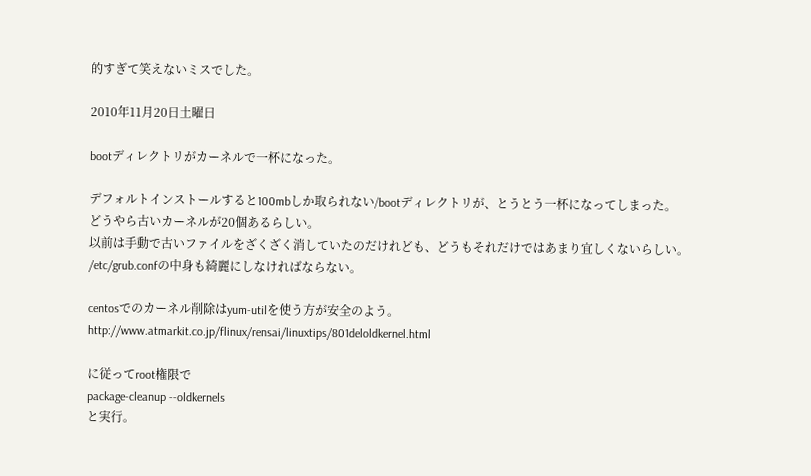的すぎて笑えないミスでした。

2010年11月20日土曜日

bootディレクトリがカーネルで一杯になった。

デフォルトインストールすると100mbしか取られない/bootディレクトリが、とうとう一杯になってしまった。
どうやら古いカーネルが20個あるらしい。
以前は手動で古いファイルをざくざく消していたのだけれども、どうもそれだけではあまり宜しくないらしい。
/etc/grub.confの中身も綺麗にしなければならない。

centosでのカーネル削除はyum-utilを使う方が安全のよう。
http://www.atmarkit.co.jp/flinux/rensai/linuxtips/801deloldkernel.html

に従ってroot権限で
package-cleanup --oldkernels
と実行。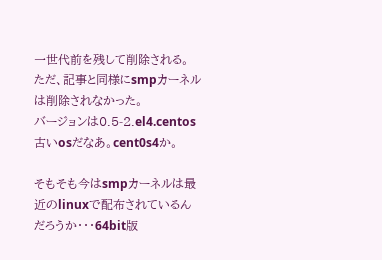一世代前を残して削除される。
ただ、記事と同様にsmpカーネルは削除されなかった。
バージョンは0.5-2.el4.centos
古いosだなあ。cent0s4か。

そもそも今はsmpカーネルは最近のlinuxで配布されているんだろうか・・・64bit版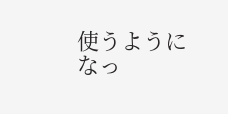使うようになっ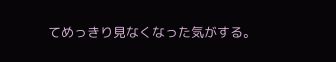てめっきり見なくなった気がする。